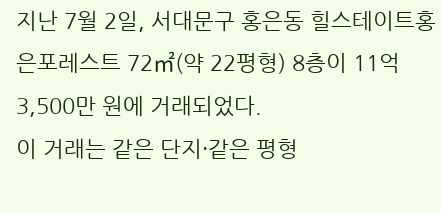지난 7월 2일, 서대문구 홍은동 힐스테이트홍은포레스트 72㎡(약 22평형) 8층이 11억 3,500만 원에 거래되었다.
이 거래는 같은 단지·같은 평형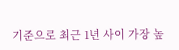기준으로 최근 1년 사이 가장 높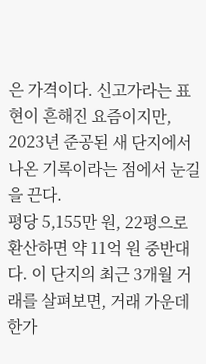은 가격이다. 신고가라는 표현이 흔해진 요즘이지만, 2023년 준공된 새 단지에서 나온 기록이라는 점에서 눈길을 끈다.
평당 5,155만 원, 22평으로 환산하면 약 11억 원 중반대다. 이 단지의 최근 3개월 거래를 살펴보면, 거래 가운데 한가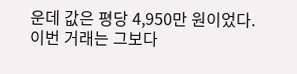운데 값은 평당 4,950만 원이었다. 이번 거래는 그보다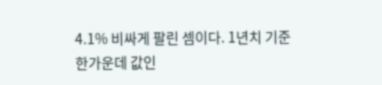4.1% 비싸게 팔린 셈이다. 1년치 기준 한가운데 값인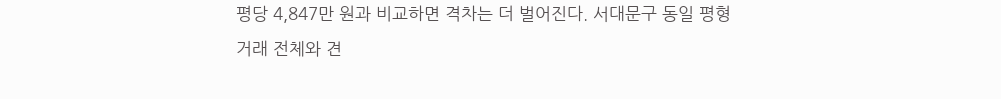평당 4,847만 원과 비교하면 격차는 더 벌어진다. 서대문구 동일 평형 거래 전체와 견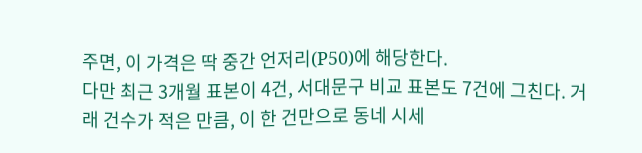주면, 이 가격은 딱 중간 언저리(P50)에 해당한다.
다만 최근 3개월 표본이 4건, 서대문구 비교 표본도 7건에 그친다. 거래 건수가 적은 만큼, 이 한 건만으로 동네 시세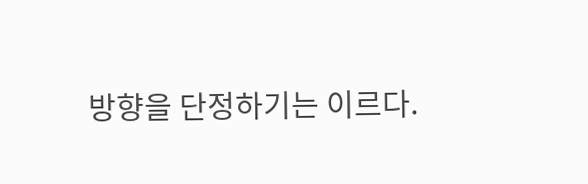방향을 단정하기는 이르다.